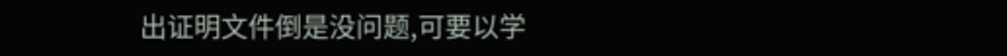出证明文件倒是没问题,可要以学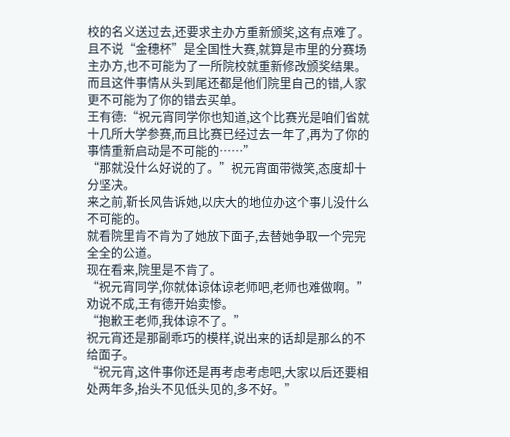校的名义送过去,还要求主办方重新颁奖,这有点难了。
且不说“金穗杯”是全国性大赛,就算是市里的分赛场主办方,也不可能为了一所院校就重新修改颁奖结果。
而且这件事情从头到尾还都是他们院里自己的错,人家更不可能为了你的错去买单。
王有德:“祝元宵同学你也知道,这个比赛光是咱们省就十几所大学参赛,而且比赛已经过去一年了,再为了你的事情重新启动是不可能的……”
“那就没什么好说的了。”祝元宵面带微笑,态度却十分坚决。
来之前,靳长风告诉她,以庆大的地位办这个事儿没什么不可能的。
就看院里肯不肯为了她放下面子,去替她争取一个完完全全的公道。
现在看来,院里是不肯了。
“祝元宵同学,你就体谅体谅老师吧,老师也难做啊。”劝说不成,王有德开始卖惨。
“抱歉王老师,我体谅不了。”
祝元宵还是那副乖巧的模样,说出来的话却是那么的不给面子。
“祝元宵,这件事你还是再考虑考虑吧,大家以后还要相处两年多,抬头不见低头见的,多不好。”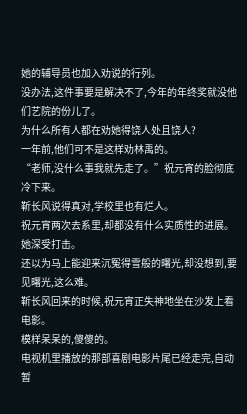她的辅导员也加入劝说的行列。
没办法,这件事要是解决不了,今年的年终奖就没他们艺院的份儿了。
为什么所有人都在劝她得饶人处且饶人?
一年前,他们可不是这样劝林禹的。
“老师,没什么事我就先走了。”祝元宵的脸彻底冷下来。
靳长风说得真对,学校里也有烂人。
祝元宵两次去系里,却都没有什么实质性的进展。
她深受打击。
还以为马上能迎来沉冤得雪般的曙光,却没想到,要见曙光,这么难。
靳长风回来的时候,祝元宵正失神地坐在沙发上看电影。
模样呆呆的,傻傻的。
电视机里播放的那部喜剧电影片尾已经走完,自动暂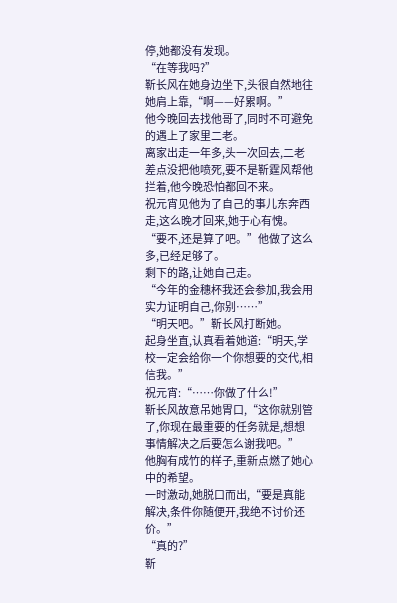停,她都没有发现。
“在等我吗?”
靳长风在她身边坐下,头很自然地往她肩上靠,“啊——好累啊。”
他今晚回去找他哥了,同时不可避免的遇上了家里二老。
离家出走一年多,头一次回去,二老差点没把他喷死,要不是靳霆风帮他拦着,他今晚恐怕都回不来。
祝元宵见他为了自己的事儿东奔西走,这么晚才回来,她于心有愧。
“要不,还是算了吧。”他做了这么多,已经足够了。
剩下的路,让她自己走。
“今年的金穗杯我还会参加,我会用实力证明自己,你别……”
“明天吧。”靳长风打断她。
起身坐直,认真看着她道:“明天,学校一定会给你一个你想要的交代,相信我。”
祝元宵:“……你做了什么!”
靳长风故意吊她胃口,“这你就别管了,你现在最重要的任务就是,想想事情解决之后要怎么谢我吧。”
他胸有成竹的样子,重新点燃了她心中的希望。
一时激动,她脱口而出,“要是真能解决,条件你随便开,我绝不讨价还价。”
“真的?”
靳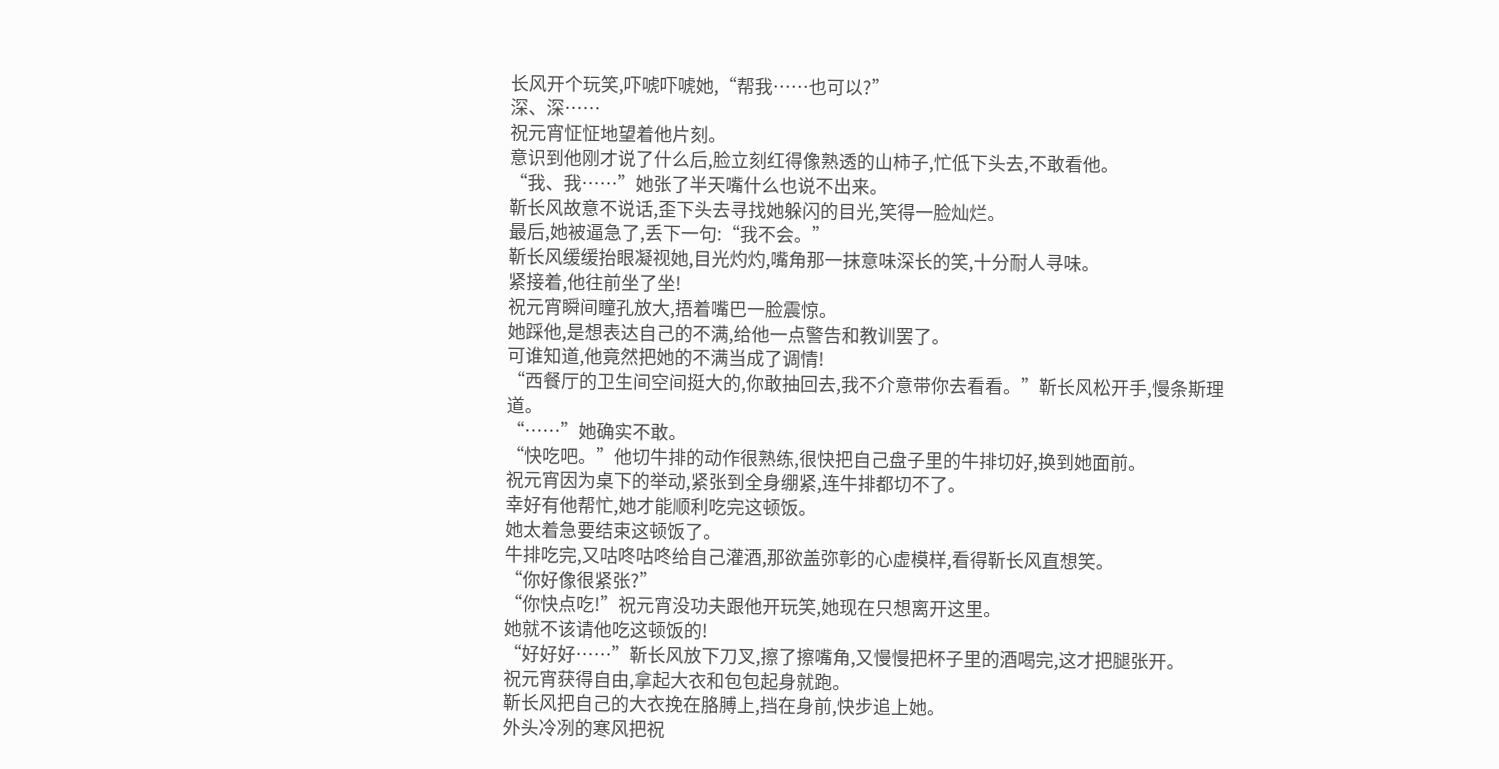长风开个玩笑,吓唬吓唬她,“帮我……也可以?”
深、深……
祝元宵怔怔地望着他片刻。
意识到他刚才说了什么后,脸立刻红得像熟透的山柿子,忙低下头去,不敢看他。
“我、我……”她张了半天嘴什么也说不出来。
靳长风故意不说话,歪下头去寻找她躲闪的目光,笑得一脸灿烂。
最后,她被逼急了,丢下一句:“我不会。”
靳长风缓缓抬眼凝视她,目光灼灼,嘴角那一抹意味深长的笑,十分耐人寻味。
紧接着,他往前坐了坐!
祝元宵瞬间瞳孔放大,捂着嘴巴一脸震惊。
她踩他,是想表达自己的不满,给他一点警告和教训罢了。
可谁知道,他竟然把她的不满当成了调情!
“西餐厅的卫生间空间挺大的,你敢抽回去,我不介意带你去看看。”靳长风松开手,慢条斯理道。
“……”她确实不敢。
“快吃吧。”他切牛排的动作很熟练,很快把自己盘子里的牛排切好,换到她面前。
祝元宵因为桌下的举动,紧张到全身绷紧,连牛排都切不了。
幸好有他帮忙,她才能顺利吃完这顿饭。
她太着急要结束这顿饭了。
牛排吃完,又咕咚咕咚给自己灌酒,那欲盖弥彰的心虚模样,看得靳长风直想笑。
“你好像很紧张?”
“你快点吃!”祝元宵没功夫跟他开玩笑,她现在只想离开这里。
她就不该请他吃这顿饭的!
“好好好……”靳长风放下刀叉,擦了擦嘴角,又慢慢把杯子里的酒喝完,这才把腿张开。
祝元宵获得自由,拿起大衣和包包起身就跑。
靳长风把自己的大衣挽在胳膊上,挡在身前,快步追上她。
外头冷冽的寒风把祝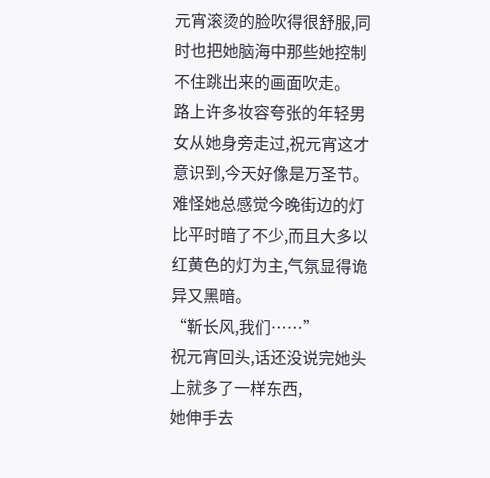元宵滚烫的脸吹得很舒服,同时也把她脑海中那些她控制不住跳出来的画面吹走。
路上许多妆容夸张的年轻男女从她身旁走过,祝元宵这才意识到,今天好像是万圣节。
难怪她总感觉今晚街边的灯比平时暗了不少,而且大多以红黄色的灯为主,气氛显得诡异又黑暗。
“靳长风,我们……”
祝元宵回头,话还没说完她头上就多了一样东西,
她伸手去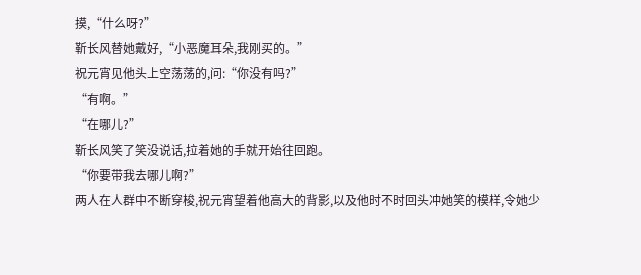摸,“什么呀?”
靳长风替她戴好,“小恶魔耳朵,我刚买的。”
祝元宵见他头上空荡荡的,问:“你没有吗?”
“有啊。”
“在哪儿?”
靳长风笑了笑没说话,拉着她的手就开始往回跑。
“你要带我去哪儿啊?”
两人在人群中不断穿梭,祝元宵望着他高大的背影,以及他时不时回头冲她笑的模样,令她少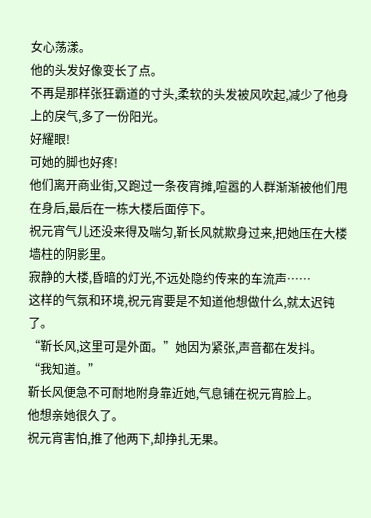女心荡漾。
他的头发好像变长了点。
不再是那样张狂霸道的寸头,柔软的头发被风吹起,减少了他身上的戾气,多了一份阳光。
好耀眼!
可她的脚也好疼!
他们离开商业街,又跑过一条夜宵摊,喧嚣的人群渐渐被他们甩在身后,最后在一栋大楼后面停下。
祝元宵气儿还没来得及喘匀,靳长风就欺身过来,把她压在大楼墙柱的阴影里。
寂静的大楼,昏暗的灯光,不远处隐约传来的车流声……
这样的气氛和环境,祝元宵要是不知道他想做什么,就太迟钝了。
“靳长风,这里可是外面。”她因为紧张,声音都在发抖。
“我知道。”
靳长风便急不可耐地附身靠近她,气息铺在祝元宵脸上。
他想亲她很久了。
祝元宵害怕,推了他两下,却挣扎无果。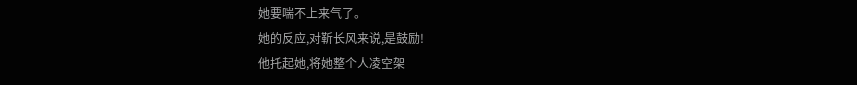她要喘不上来气了。
她的反应,对靳长风来说,是鼓励!
他托起她,将她整个人凌空架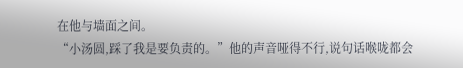在他与墙面之间。
“小汤圆,踩了我是要负责的。”他的声音哑得不行,说句话喉咙都会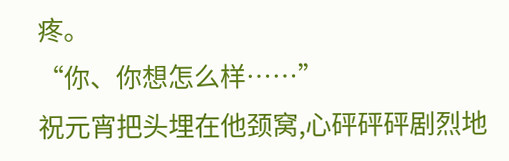疼。
“你、你想怎么样……”
祝元宵把头埋在他颈窝,心砰砰砰剧烈地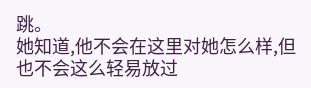跳。
她知道,他不会在这里对她怎么样,但也不会这么轻易放过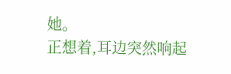她。
正想着,耳边突然响起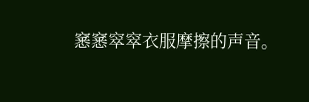窸窸窣窣衣服摩擦的声音。